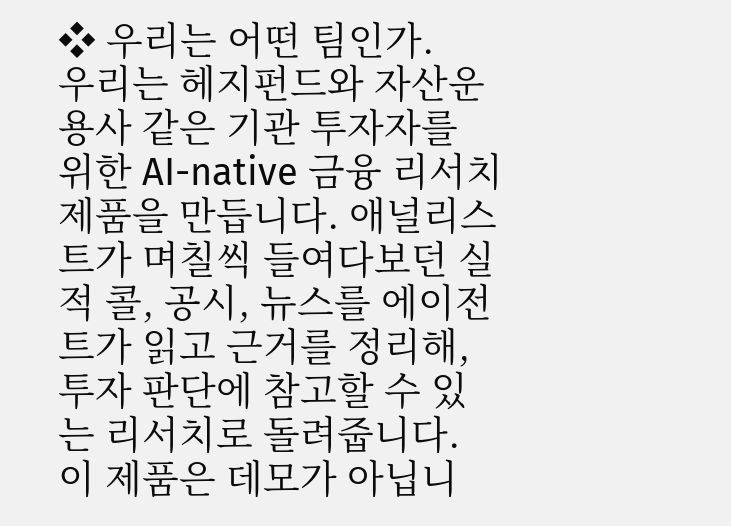❖ 우리는 어떤 팀인가.
우리는 헤지펀드와 자산운용사 같은 기관 투자자를 위한 AI-native 금융 리서치 제품을 만듭니다. 애널리스트가 며칠씩 들여다보던 실적 콜, 공시, 뉴스를 에이전트가 읽고 근거를 정리해, 투자 판단에 참고할 수 있는 리서치로 돌려줍니다.
이 제품은 데모가 아닙니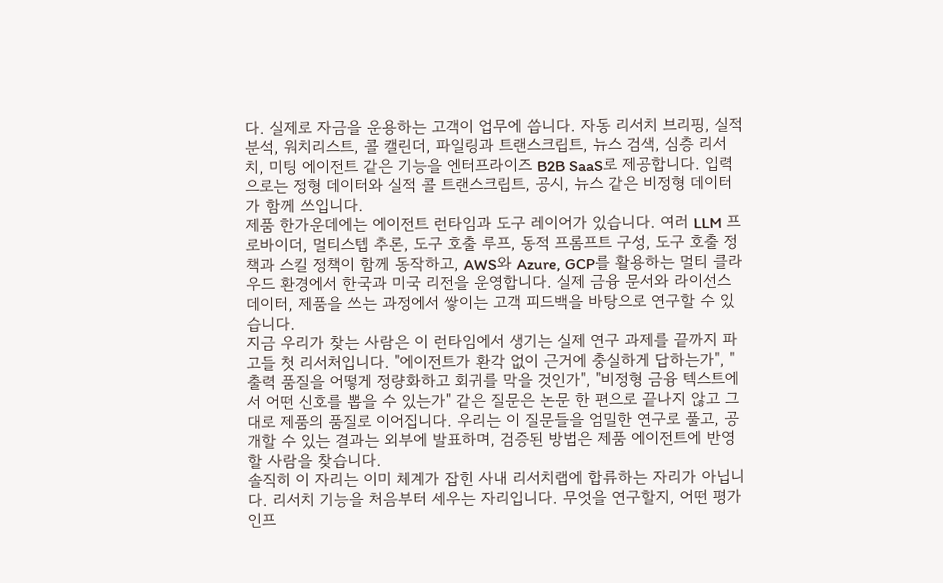다. 실제로 자금을 운용하는 고객이 업무에 씁니다. 자동 리서치 브리핑, 실적 분석, 워치리스트, 콜 캘린더, 파일링과 트랜스크립트, 뉴스 검색, 심층 리서치, 미팅 에이전트 같은 기능을 엔터프라이즈 B2B SaaS로 제공합니다. 입력으로는 정형 데이터와 실적 콜 트랜스크립트, 공시, 뉴스 같은 비정형 데이터가 함께 쓰입니다.
제품 한가운데에는 에이전트 런타임과 도구 레이어가 있습니다. 여러 LLM 프로바이더, 멀티스텝 추론, 도구 호출 루프, 동적 프롬프트 구성, 도구 호출 정책과 스킬 정책이 함께 동작하고, AWS와 Azure, GCP를 활용하는 멀티 클라우드 환경에서 한국과 미국 리전을 운영합니다. 실제 금융 문서와 라이선스 데이터, 제품을 쓰는 과정에서 쌓이는 고객 피드백을 바탕으로 연구할 수 있습니다.
지금 우리가 찾는 사람은 이 런타임에서 생기는 실제 연구 과제를 끝까지 파고들 첫 리서처입니다. "에이전트가 환각 없이 근거에 충실하게 답하는가", "출력 품질을 어떻게 정량화하고 회귀를 막을 것인가", "비정형 금융 텍스트에서 어떤 신호를 뽑을 수 있는가" 같은 질문은 논문 한 편으로 끝나지 않고 그대로 제품의 품질로 이어집니다. 우리는 이 질문들을 엄밀한 연구로 풀고, 공개할 수 있는 결과는 외부에 발표하며, 검증된 방법은 제품 에이전트에 반영할 사람을 찾습니다.
솔직히 이 자리는 이미 체계가 잡힌 사내 리서치랩에 합류하는 자리가 아닙니다. 리서치 기능을 처음부터 세우는 자리입니다. 무엇을 연구할지, 어떤 평가 인프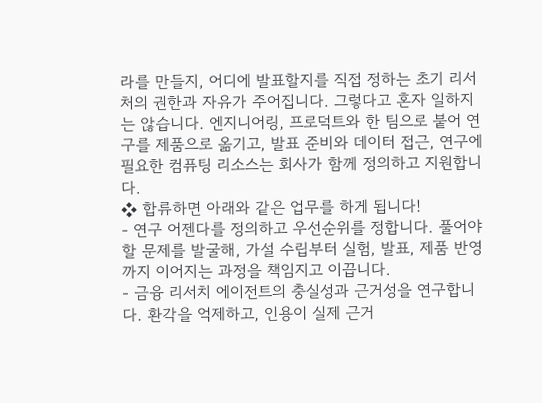라를 만들지, 어디에 발표할지를 직접 정하는 초기 리서처의 권한과 자유가 주어집니다. 그렇다고 혼자 일하지는 않습니다. 엔지니어링, 프로덕트와 한 팀으로 붙어 연구를 제품으로 옮기고, 발표 준비와 데이터 접근, 연구에 필요한 컴퓨팅 리소스는 회사가 함께 정의하고 지원합니다.
❖ 합류하면 아래와 같은 업무를 하게 됩니다!
- 연구 어젠다를 정의하고 우선순위를 정합니다. 풀어야 할 문제를 발굴해, 가설 수립부터 실험, 발표, 제품 반영까지 이어지는 과정을 책임지고 이끕니다.
- 금융 리서치 에이전트의 충실성과 근거성을 연구합니다. 환각을 억제하고, 인용이 실제 근거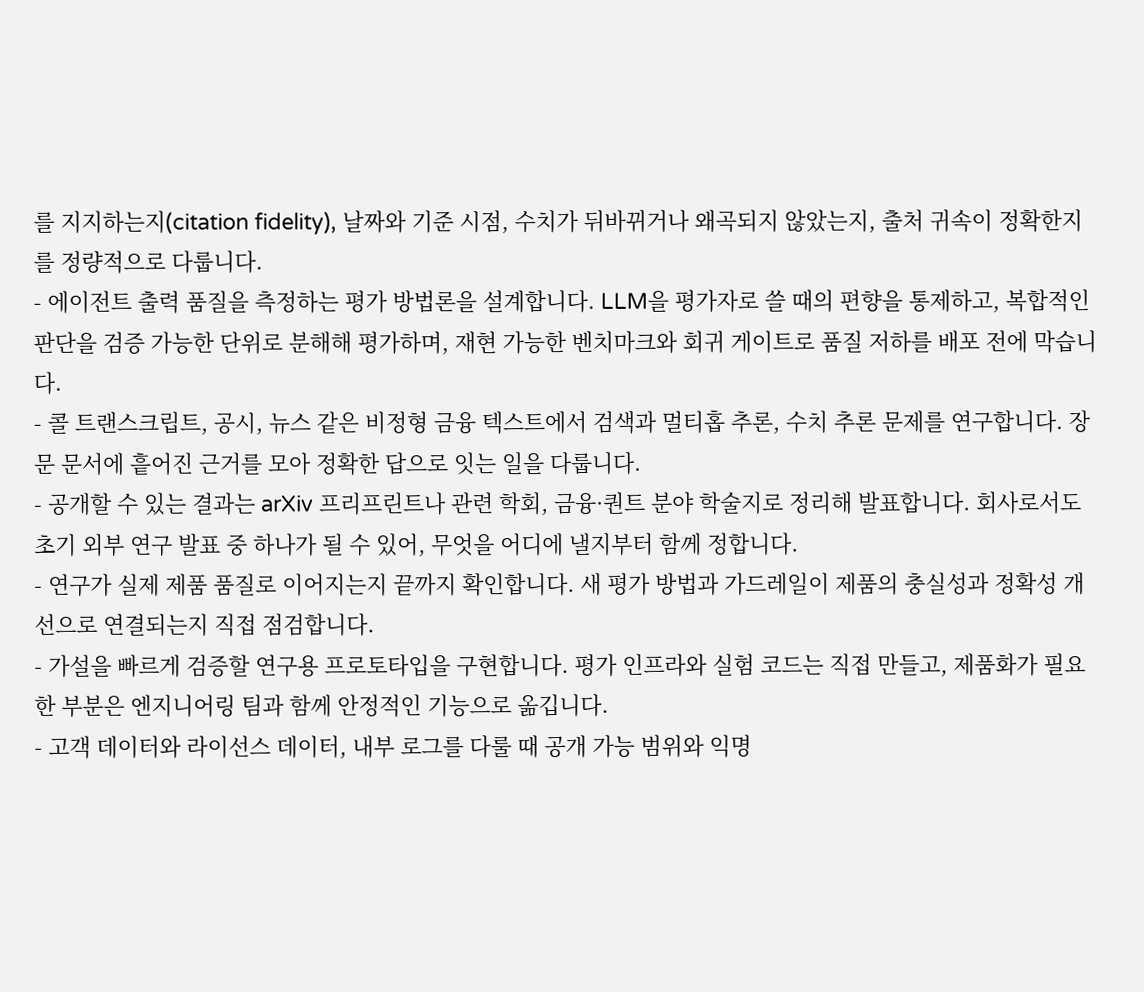를 지지하는지(citation fidelity), 날짜와 기준 시점, 수치가 뒤바뀌거나 왜곡되지 않았는지, 출처 귀속이 정확한지를 정량적으로 다룹니다.
- 에이전트 출력 품질을 측정하는 평가 방법론을 설계합니다. LLM을 평가자로 쓸 때의 편향을 통제하고, 복합적인 판단을 검증 가능한 단위로 분해해 평가하며, 재현 가능한 벤치마크와 회귀 게이트로 품질 저하를 배포 전에 막습니다.
- 콜 트랜스크립트, 공시, 뉴스 같은 비정형 금융 텍스트에서 검색과 멀티홉 추론, 수치 추론 문제를 연구합니다. 장문 문서에 흩어진 근거를 모아 정확한 답으로 잇는 일을 다룹니다.
- 공개할 수 있는 결과는 arXiv 프리프린트나 관련 학회, 금융·퀀트 분야 학술지로 정리해 발표합니다. 회사로서도 초기 외부 연구 발표 중 하나가 될 수 있어, 무엇을 어디에 낼지부터 함께 정합니다.
- 연구가 실제 제품 품질로 이어지는지 끝까지 확인합니다. 새 평가 방법과 가드레일이 제품의 충실성과 정확성 개선으로 연결되는지 직접 점검합니다.
- 가설을 빠르게 검증할 연구용 프로토타입을 구현합니다. 평가 인프라와 실험 코드는 직접 만들고, 제품화가 필요한 부분은 엔지니어링 팀과 함께 안정적인 기능으로 옮깁니다.
- 고객 데이터와 라이선스 데이터, 내부 로그를 다룰 때 공개 가능 범위와 익명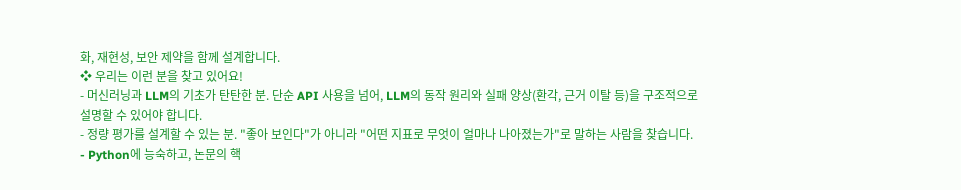화, 재현성, 보안 제약을 함께 설계합니다.
❖ 우리는 이런 분을 찾고 있어요!
- 머신러닝과 LLM의 기초가 탄탄한 분. 단순 API 사용을 넘어, LLM의 동작 원리와 실패 양상(환각, 근거 이탈 등)을 구조적으로 설명할 수 있어야 합니다.
- 정량 평가를 설계할 수 있는 분. "좋아 보인다"가 아니라 "어떤 지표로 무엇이 얼마나 나아졌는가"로 말하는 사람을 찾습니다.
- Python에 능숙하고, 논문의 핵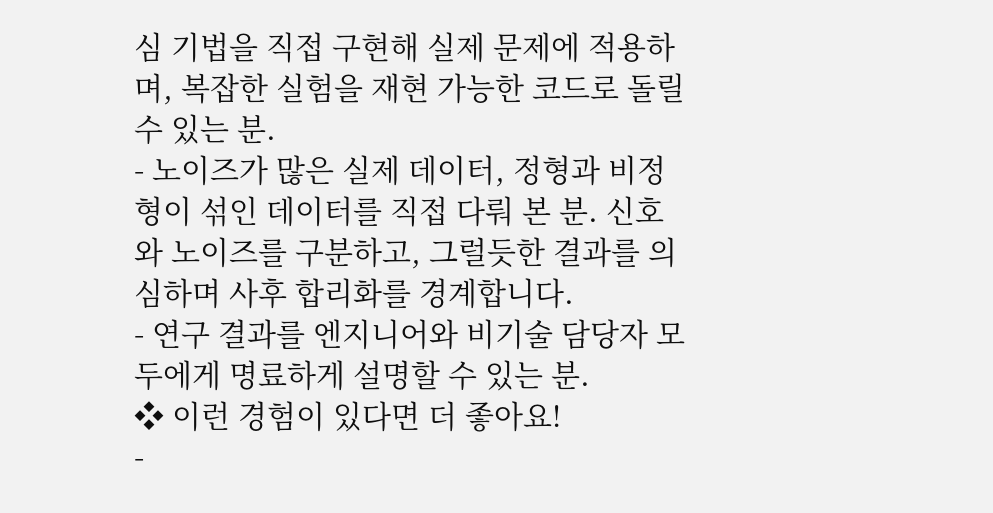심 기법을 직접 구현해 실제 문제에 적용하며, 복잡한 실험을 재현 가능한 코드로 돌릴 수 있는 분.
- 노이즈가 많은 실제 데이터, 정형과 비정형이 섞인 데이터를 직접 다뤄 본 분. 신호와 노이즈를 구분하고, 그럴듯한 결과를 의심하며 사후 합리화를 경계합니다.
- 연구 결과를 엔지니어와 비기술 담당자 모두에게 명료하게 설명할 수 있는 분.
❖ 이런 경험이 있다면 더 좋아요!
-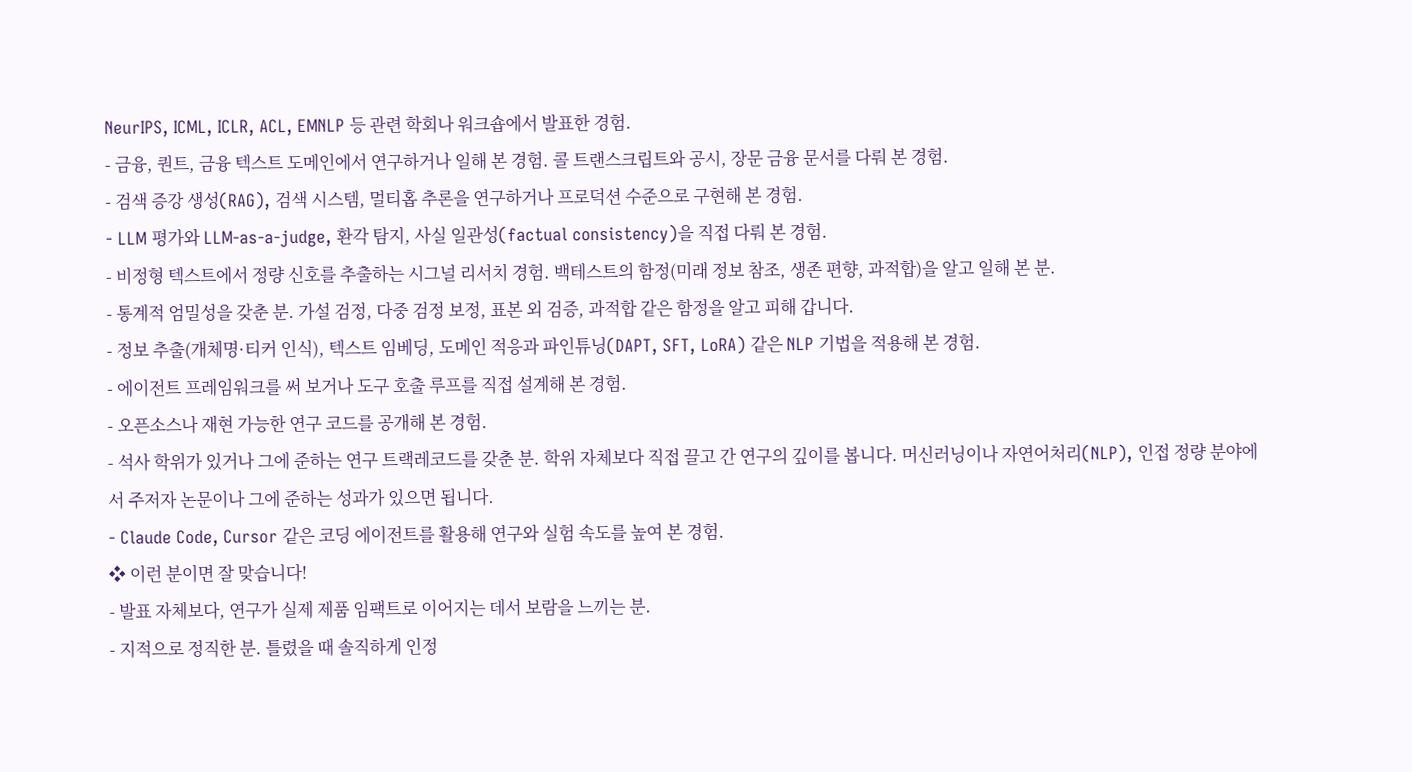NeurIPS, ICML, ICLR, ACL, EMNLP 등 관련 학회나 워크숍에서 발표한 경험.
- 금융, 퀀트, 금융 텍스트 도메인에서 연구하거나 일해 본 경험. 콜 트랜스크립트와 공시, 장문 금융 문서를 다뤄 본 경험.
- 검색 증강 생성(RAG), 검색 시스템, 멀티홉 추론을 연구하거나 프로덕션 수준으로 구현해 본 경험.
- LLM 평가와 LLM-as-a-judge, 환각 탐지, 사실 일관성(factual consistency)을 직접 다뤄 본 경험.
- 비정형 텍스트에서 정량 신호를 추출하는 시그널 리서치 경험. 백테스트의 함정(미래 정보 참조, 생존 편향, 과적합)을 알고 일해 본 분.
- 통계적 엄밀성을 갖춘 분. 가설 검정, 다중 검정 보정, 표본 외 검증, 과적합 같은 함정을 알고 피해 갑니다.
- 정보 추출(개체명·티커 인식), 텍스트 임베딩, 도메인 적응과 파인튜닝(DAPT, SFT, LoRA) 같은 NLP 기법을 적용해 본 경험.
- 에이전트 프레임워크를 써 보거나 도구 호출 루프를 직접 설계해 본 경험.
- 오픈소스나 재현 가능한 연구 코드를 공개해 본 경험.
- 석사 학위가 있거나 그에 준하는 연구 트랙레코드를 갖춘 분. 학위 자체보다 직접 끌고 간 연구의 깊이를 봅니다. 머신러닝이나 자연어처리(NLP), 인접 정량 분야에서 주저자 논문이나 그에 준하는 성과가 있으면 됩니다.
- Claude Code, Cursor 같은 코딩 에이전트를 활용해 연구와 실험 속도를 높여 본 경험.
❖ 이런 분이면 잘 맞습니다!
- 발표 자체보다, 연구가 실제 제품 임팩트로 이어지는 데서 보람을 느끼는 분.
- 지적으로 정직한 분. 틀렸을 때 솔직하게 인정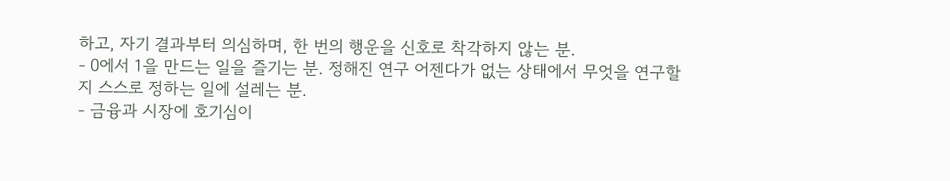하고, 자기 결과부터 의심하며, 한 번의 행운을 신호로 착각하지 않는 분.
- 0에서 1을 만드는 일을 즐기는 분. 정해진 연구 어젠다가 없는 상태에서 무엇을 연구할지 스스로 정하는 일에 설레는 분.
- 금융과 시장에 호기심이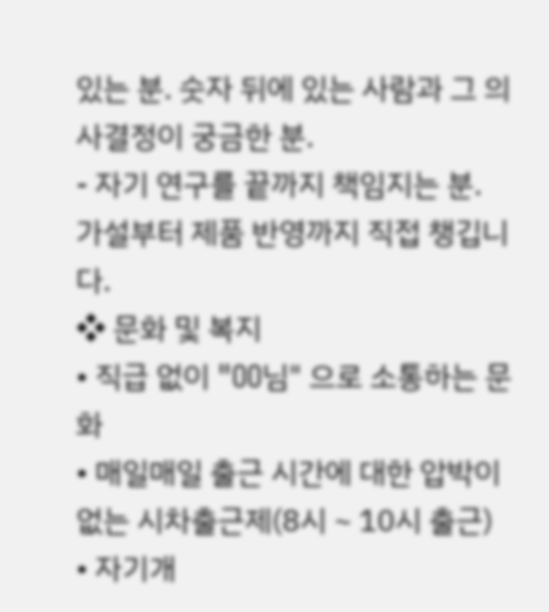있는 분. 숫자 뒤에 있는 사람과 그 의사결정이 궁금한 분.
- 자기 연구를 끝까지 책임지는 분. 가설부터 제품 반영까지 직접 챙깁니다.
❖ 문화 및 복지
• 직급 없이 "OO님" 으로 소통하는 문화
• 매일매일 출근 시간에 대한 압박이 없는 시차출근제(8시 ~ 10시 출근)
• 자기개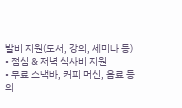발비 지원(도서, 강의, 세미나 등)
• 점심 & 저녁 식사비 지원
• 무료 스낵바, 커피 머신, 음료 등의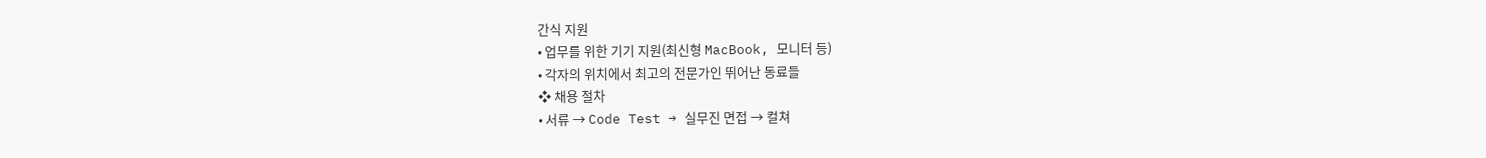간식 지원
• 업무를 위한 기기 지원(최신형 MacBook, 모니터 등)
• 각자의 위치에서 최고의 전문가인 뛰어난 동료들
❖ 채용 절차
• 서류 → Code Test → 실무진 면접 → 컬쳐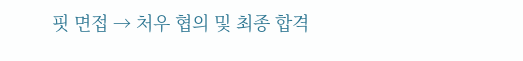핏 면접 → 처우 협의 및 최종 합격